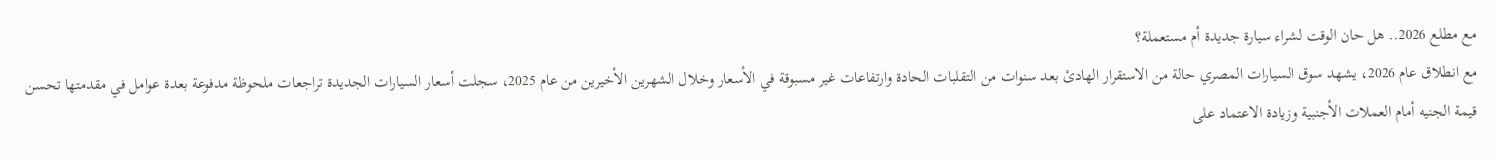مع مطلع 2026.. هل حان الوقت لشراء سيارة جديدة أم مستعملة؟
مع انطلاق عام 2026، يشهد سوق السيارات المصري حالة من الاستقرار الهادئ بعد سنوات من التقلبات الحادة وارتفاعات غير مسبوقة في الأسعار وخلال الشهرين الأخيرين من عام 2025، سجلت أسعار السيارات الجديدة تراجعات ملحوظة مدفوعة بعدة عوامل في مقدمتها تحسن قيمة الجنيه أمام العملات الأجنبية وزيادة الاعتماد على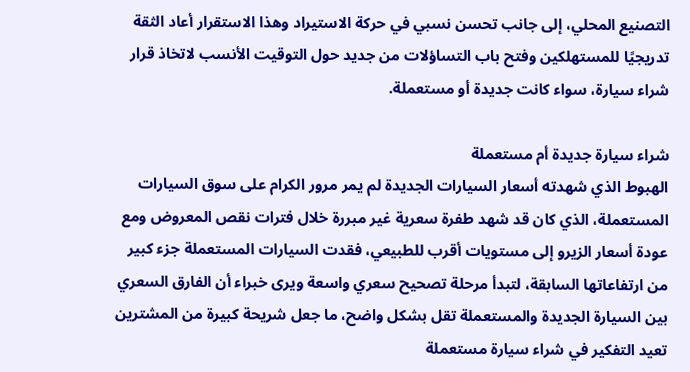التصنيع المحلي، إلى جانب تحسن نسبي في حركة الاستيراد وهذا الاستقرار أعاد الثقة تدريجيًا للمستهلكين وفتح باب التساؤلات من جديد حول التوقيت الأنسب لاتخاذ قرار شراء سيارة، سواء كانت جديدة أو مستعملة.

شراء سيارة جديدة أم مستعملة
الهبوط الذي شهدته أسعار السيارات الجديدة لم يمر مرور الكرام على سوق السيارات المستعملة، الذي كان قد شهد طفرة سعرية غير مبررة خلال فترات نقص المعروض ومع عودة أسعار الزيرو إلى مستويات أقرب للطبيعي، فقدت السيارات المستعملة جزء كبير من ارتفاعاتها السابقة، لتبدأ مرحلة تصحيح سعري واسعة ويرى خبراء أن الفارق السعري بين السيارة الجديدة والمستعملة تقل بشكل واضح، ما جعل شريحة كبيرة من المشترين تعيد التفكير في شراء سيارة مستعملة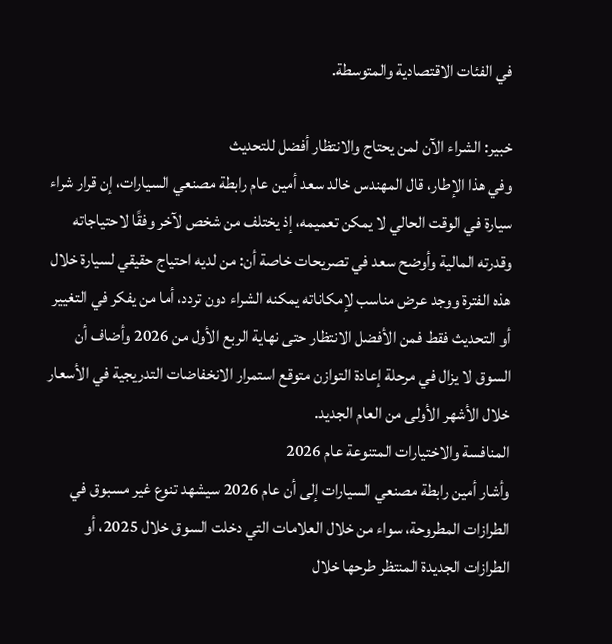في الفئات الاقتصادية والمتوسطة.

خبير: الشراء الآن لمن يحتاج والانتظار أفضل للتحديث
وفي هذا الإطار، قال المهندس خالد سعد أمين عام رابطة مصنعي السيارات، إن قرار شراء سيارة في الوقت الحالي لا يمكن تعميمه، إذ يختلف من شخص لآخر وفقًا لاحتياجاته وقدرته المالية وأوضح سعد في تصريحات خاصة أن: من لديه احتياج حقيقي لسيارة خلال هذه الفترة ووجد عرض مناسب لإمكاناته يمكنه الشراء دون تردد، أما من يفكر في التغيير أو التحديث فقط فمن الأفضل الانتظار حتى نهاية الربع الأول من 2026 وأضاف أن السوق لا يزال في مرحلة إعادة التوازن متوقع استمرار الانخفاضات التدريجية في الأسعار خلال الأشهر الأولى من العام الجديد.
المنافسة والاختيارات المتنوعة عام 2026
وأشار أمين رابطة مصنعي السيارات إلى أن عام 2026 سيشهد تنوع غير مسبوق في الطرازات المطروحة، سواء من خلال العلامات التي دخلت السوق خلال 2025، أو الطرازات الجديدة المنتظر طرحها خلال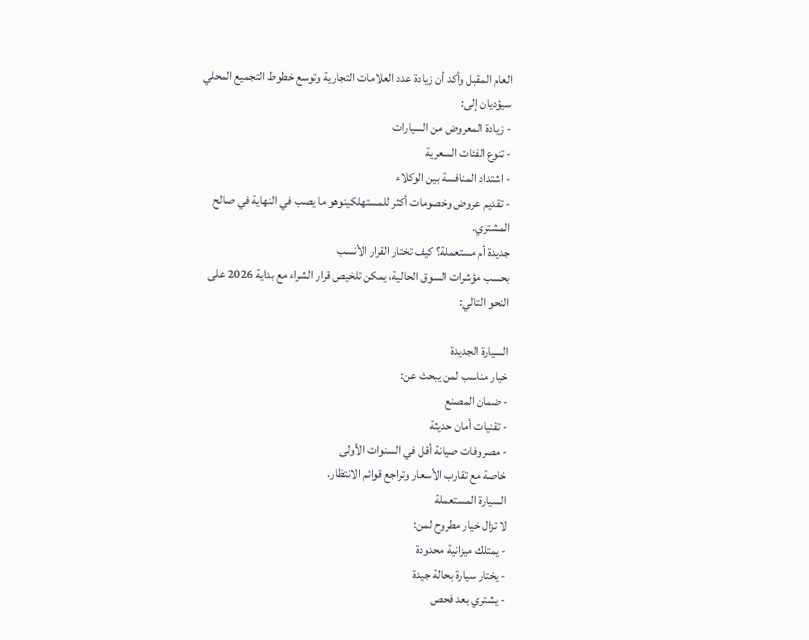العام المقبل وأكد أن زيادة عدد العلامات التجارية وتوسع خطوط التجميع المحلي سيؤديان إلى:
- زيادة المعروض من السيارات
- تنوع الفئات السعرية
- اشتداد المنافسة بين الوكلاء
- تقديم عروض وخصومات أكثر للمستهلكينوهو ما يصب في النهاية في صالح المشتري.
جديدة أم مستعملة؟ كيف تختار القرار الأنسب
بحسب مؤشرات السوق الحالية، يمكن تلخيص قرار الشراء مع بداية 2026 على النحو التالي:

السيارة الجديدة
خيار مناسب لمن يبحث عن:
- ضمان المصنع
- تقنيات أمان حديثة
- مصروفات صيانة أقل في السنوات الأولى
خاصة مع تقارب الأسعار وتراجع قوائم الانتظار.
السيارة المستعملة
لا تزال خيار مطروح لمن:
- يمتلك ميزانية محدودة
- يختار سيارة بحالة جيدة
- يشتري بعد فحص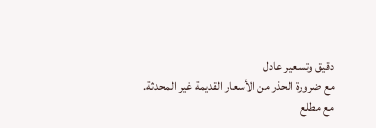دقيق وتسعير عادل
مع ضرورة الحذر من الأسعار القديمة غير المحدثة.
مع مطلع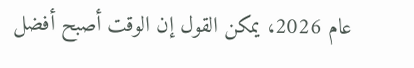عام 2026، يمكن القول إن الوقت أصبح أفضل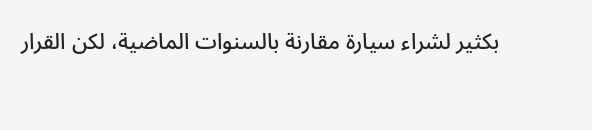بكثير لشراء سيارة مقارنة بالسنوات الماضية، لكن القرار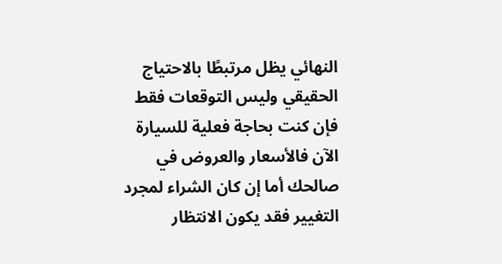النهائي يظل مرتبطًا بالاحتياج الحقيقي وليس التوقعات فقط فإن كنت بحاجة فعلية للسيارة الآن فالأسعار والعروض في صالحك أما إن كان الشراء لمجرد التغيير فقد يكون الانتظار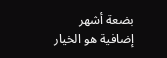بضعة أشهر إضافية هو الخيار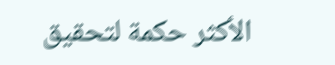الأكثر حكمة لتحقيق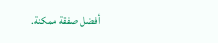أفضل صفقة ممكنة.